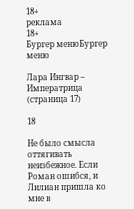18+
реклама
18+
Бургер менюБургер меню

Лара Ингвар – Императрица (страница 17)

18

Не было смысла оттягивать неизбежное. Если Роман ошибся, и Лилиан пришла ко мне в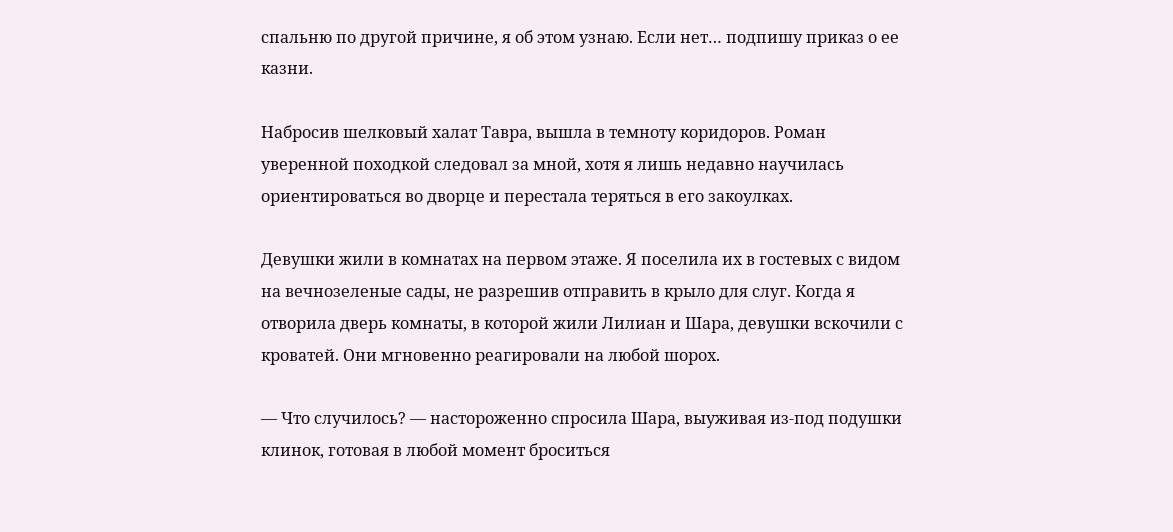спальню по другой причине, я об этом узнаю. Если нет… подпишу приказ о ее казни.

Набросив шелковый халат Тавра, вышла в темноту коридоров. Роман уверенной походкой следовал за мной, хотя я лишь недавно научилась ориентироваться во дворце и перестала теряться в его закоулках.

Девушки жили в комнатах на первом этаже. Я поселила их в гостевых с видом на вечнозеленые сады, не разрешив отправить в крыло для слуг. Когда я отворила дверь комнаты, в которой жили Лилиан и Шара, девушки вскочили с кроватей. Они мгновенно реагировали на любой шорох.

— Что случилось? — настороженно спросила Шара, выуживая из-под подушки клинок, готовая в любой момент броситься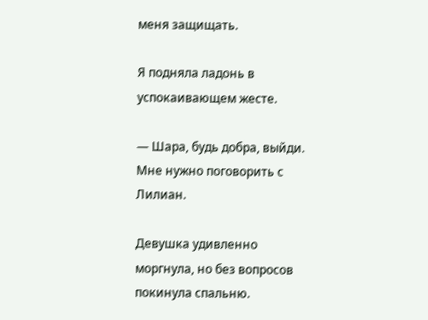меня защищать.

Я подняла ладонь в успокаивающем жесте.

— Шара, будь добра, выйди. Мне нужно поговорить с Лилиан.

Девушка удивленно моргнула, но без вопросов покинула спальню.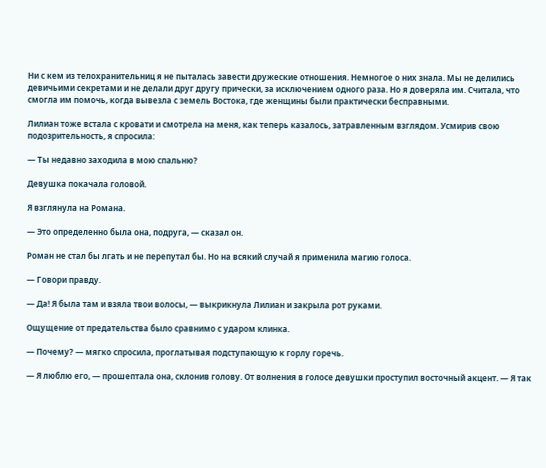Ни с кем из телохранительниц я не пыталась завести дружеские отношения. Немногое о них знала. Мы не делились девичьими секретами и не делали друг другу прически, за исключением одного раза. Но я доверяла им. Считала, что смогла им помочь, когда вывезла с земель Востока, где женщины были практически бесправными.

Лилиан тоже встала с кровати и смотрела на меня, как теперь казалось, затравленным взглядом. Усмирив свою подозрительность, я спросила:

— Ты недавно заходила в мою спальню?

Девушка покачала головой.

Я взглянула на Романа.

— Это определенно была она, подруга, — сказал он.

Роман не стал бы лгать и не перепутал бы. Но на всякий случай я применила магию голоса.

— Говори правду.

— Да! Я была там и взяла твои волосы, — выкрикнула Лилиан и закрыла рот руками.

Ощущение от предательства было сравнимо с ударом клинка.

— Почему? — мягко спросила, проглатывая подступающую к горлу горечь.

— Я люблю его, — прошептала она, склонив голову. От волнения в голосе девушки проступил восточный акцент. — Я так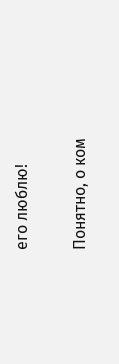его люблю!

Понятно, о ком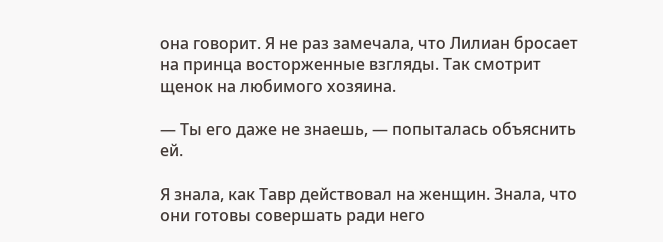она говорит. Я не раз замечала, что Лилиан бросает на принца восторженные взгляды. Так смотрит щенок на любимого хозяина.

— Ты его даже не знаешь, — попыталась объяснить ей.

Я знала, как Тавр действовал на женщин. Знала, что они готовы совершать ради него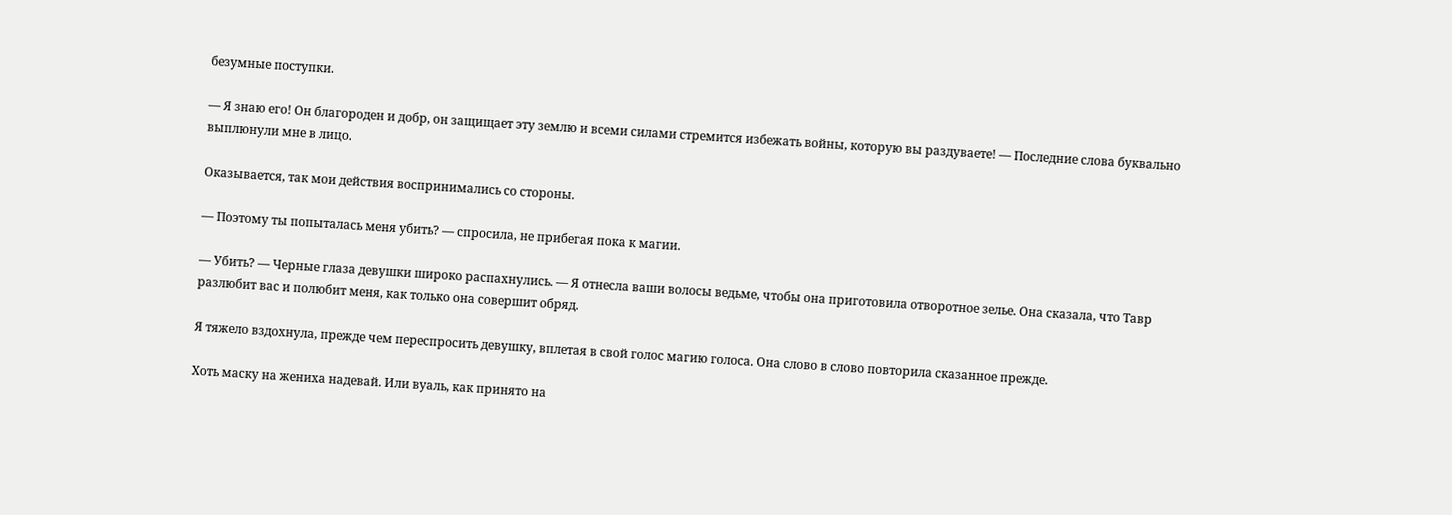безумные поступки.

— Я знаю его! Он благороден и добр, он защищает эту землю и всеми силами стремится избежать войны, которую вы раздуваете! — Последние слова буквально выплюнули мне в лицо.

Оказывается, так мои действия воспринимались со стороны.

— Поэтому ты попыталась меня убить? — спросила, не прибегая пока к магии.

— Убить? — Черные глаза девушки широко распахнулись. — Я отнесла ваши волосы ведьме, чтобы она приготовила отворотное зелье. Она сказала, что Тавр разлюбит вас и полюбит меня, как только она совершит обряд.

Я тяжело вздохнула, прежде чем переспросить девушку, вплетая в свой голос магию голоса. Она слово в слово повторила сказанное прежде.

Хоть маску на жениха надевай. Или вуаль, как принято на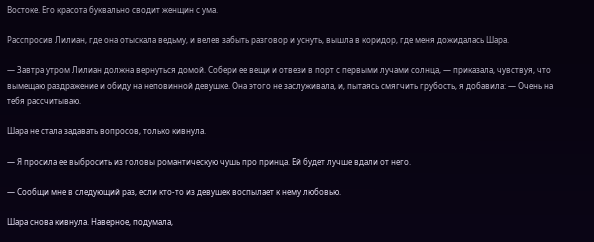Востоке. Его красота буквально сводит женщин с ума.

Расспросив Лилиан, где она отыскала ведьму, и велев забыть разговор и уснуть, вышла в коридор, где меня дожидалась Шара.

— Завтра утром Лилиан должна вернуться домой. Собери ее вещи и отвези в порт с первыми лучами солнца, — приказала, чувствуя, что вымещаю раздражение и обиду на неповинной девушке. Она этого не заслуживала, и, пытаясь смягчить грубость, я добавила: — Очень на тебя рассчитываю.

Шара не стала задавать вопросов, только кивнула.

— Я просила ее выбросить из головы романтическую чушь про принца. Ей будет лучше вдали от него.

— Сообщи мне в следующий раз, если кто-то из девушек воспылает к нему любовью.

Шара снова кивнула. Наверное, подумала,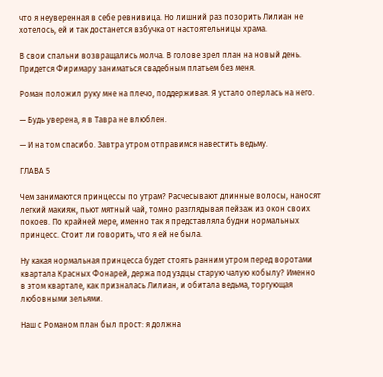что я неуверенная в себе ревнивица. Но лишний раз позорить Лилиан не хотелось, ей и так достанется взбучка от настоятельницы храма.

В свои спальни возвращались молча. В голове зрел план на новый день. Придется Фиримару заниматься свадебным платьем без меня.

Роман положил руку мне на плечо, поддерживая. Я устало оперлась на него.

— Будь уверена, я в Тавра не влюблен.

— И на том спасибо. Завтра утром отправимся навестить ведьму.

ГЛАВА 5

Чем занимаются принцессы по утрам? Расчесывают длинные волосы, наносят легкий макияж, пьют мятный чай, томно разглядывая пейзаж из окон своих покоев. По крайней мере, именно так я представляла будни нормальных принцесс. Стоит ли говорить, что я ей не была.

Ну какая нормальная принцесса будет стоять ранним утром перед воротами квартала Красных Фонарей, держа под уздцы старую чалую кобылу? Именно в этом квартале, как призналась Лилиан, и обитала ведьма, торгующая любовными зельями.

Наш с Романом план был прост: я должна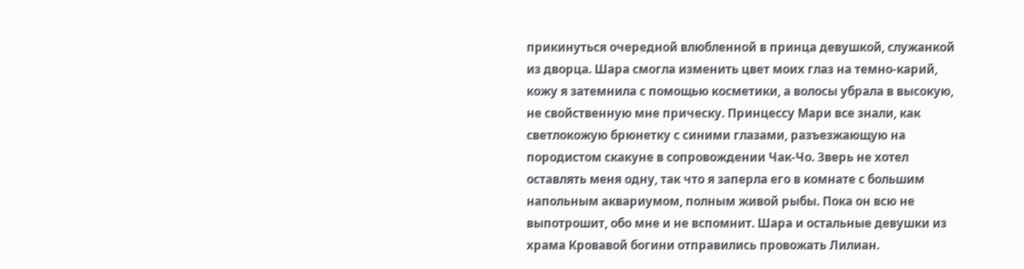прикинуться очередной влюбленной в принца девушкой, служанкой из дворца. Шара смогла изменить цвет моих глаз на темно-карий, кожу я затемнила с помощью косметики, а волосы убрала в высокую, не свойственную мне прическу. Принцессу Мари все знали, как светлокожую брюнетку с синими глазами, разъезжающую на породистом скакуне в сопровождении Чак-Чо. Зверь не хотел оставлять меня одну, так что я заперла его в комнате с большим напольным аквариумом, полным живой рыбы. Пока он всю не выпотрошит, обо мне и не вспомнит. Шара и остальные девушки из храма Кровавой богини отправились провожать Лилиан.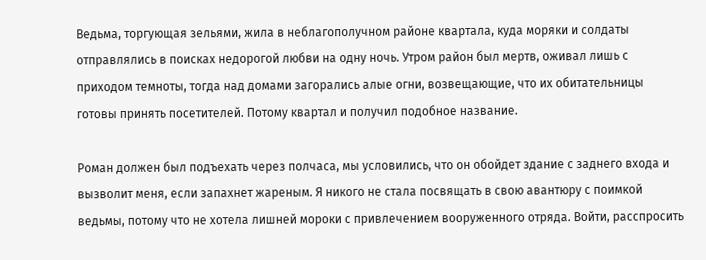Ведьма, торгующая зельями, жила в неблагополучном районе квартала, куда моряки и солдаты отправлялись в поисках недорогой любви на одну ночь. Утром район был мертв, оживал лишь с приходом темноты, тогда над домами загорались алые огни, возвещающие, что их обитательницы готовы принять посетителей. Потому квартал и получил подобное название.

Роман должен был подъехать через полчаса, мы условились, что он обойдет здание с заднего входа и вызволит меня, если запахнет жареным. Я никого не стала посвящать в свою авантюру с поимкой ведьмы, потому что не хотела лишней мороки с привлечением вооруженного отряда. Войти, расспросить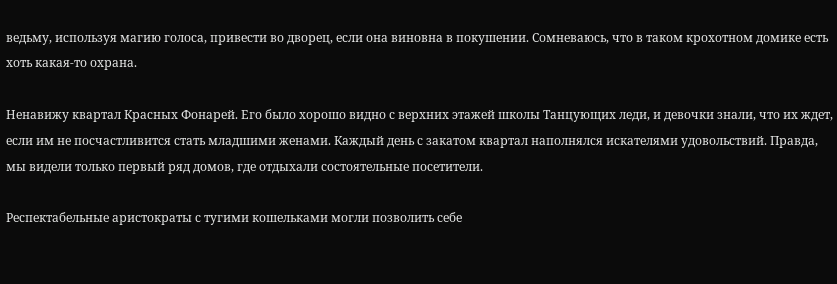ведьму, используя магию голоса, привести во дворец, если она виновна в покушении. Сомневаюсь, что в таком крохотном домике есть хоть какая-то охрана.

Ненавижу квартал Красных Фонарей. Его было хорошо видно с верхних этажей школы Танцующих леди, и девочки знали, что их ждет, если им не посчастливится стать младшими женами. Каждый день с закатом квартал наполнялся искателями удовольствий. Правда, мы видели только первый ряд домов, где отдыхали состоятельные посетители.

Респектабельные аристократы с тугими кошельками могли позволить себе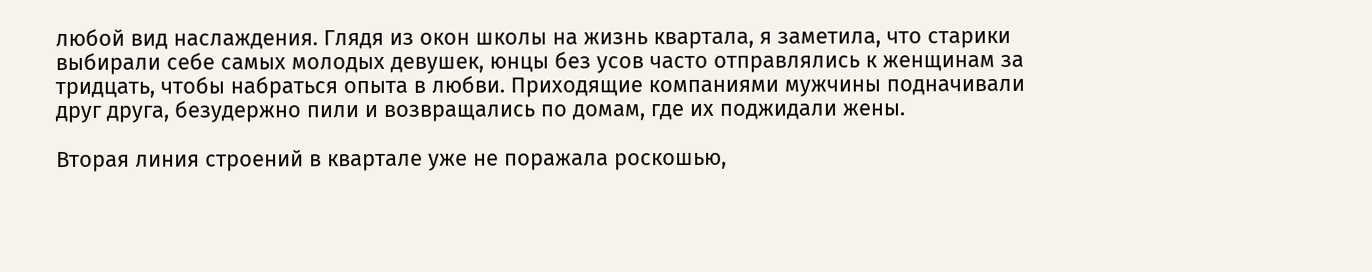любой вид наслаждения. Глядя из окон школы на жизнь квартала, я заметила, что старики выбирали себе самых молодых девушек, юнцы без усов часто отправлялись к женщинам за тридцать, чтобы набраться опыта в любви. Приходящие компаниями мужчины подначивали друг друга, безудержно пили и возвращались по домам, где их поджидали жены.

Вторая линия строений в квартале уже не поражала роскошью,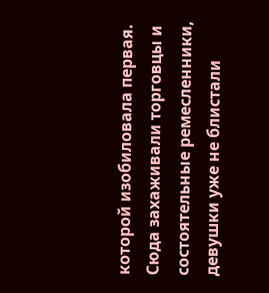которой изобиловала первая. Сюда захаживали торговцы и состоятельные ремесленники, девушки уже не блистали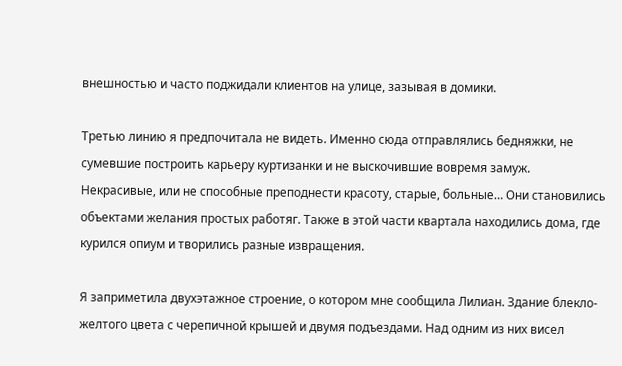внешностью и часто поджидали клиентов на улице, зазывая в домики.

Третью линию я предпочитала не видеть. Именно сюда отправлялись бедняжки, не сумевшие построить карьеру куртизанки и не выскочившие вовремя замуж. Некрасивые, или не способные преподнести красоту, старые, больные… Они становились объектами желания простых работяг. Также в этой части квартала находились дома, где курился опиум и творились разные извращения.

Я заприметила двухэтажное строение, о котором мне сообщила Лилиан. Здание блекло-желтого цвета с черепичной крышей и двумя подъездами. Над одним из них висел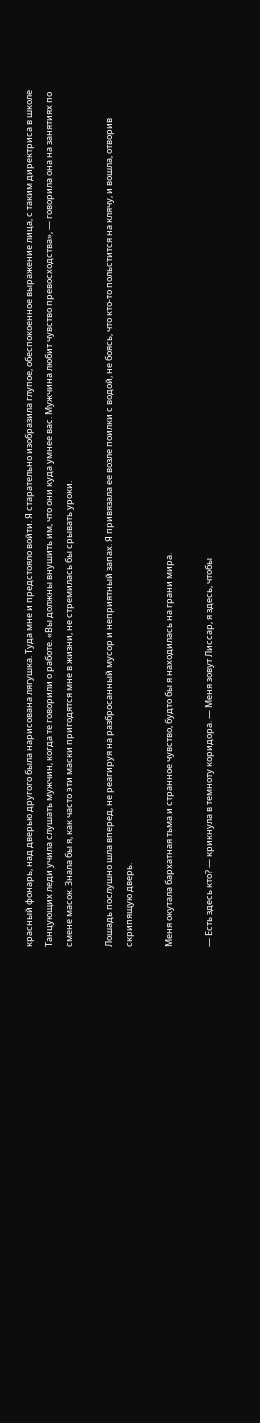красный фонарь, над дверью другого была нарисована лягушка. Туда мне и предстояло войти. Я старательно изобразила глупое, обеспокоенное выражение лица, с таким директриса в школе Танцующих леди учила слушать мужчин, когда те говорили о работе. «Вы должны внушить им, что они куда умнее вас. Мужчина любит чувство превосходства», — говорила она на занятиях по смене масок. Знала бы я, как часто эти маски пригодятся мне в жизни, не стремилась бы срывать уроки.

Лошадь послушно шла вперед, не реагируя на разбросанный мусор и неприятный запах. Я привязала ее возле поилки с водой, не боясь, что кто-то польстится на клячу, и вошла, отворив скрипящую дверь.

Меня окутала бархатная тьма и странное чувство, будто бы я находилась на грани мира.

— Есть здесь кто? — крикнула в темноту коридора. — Меня зовут Лиссар, я здесь, чтобы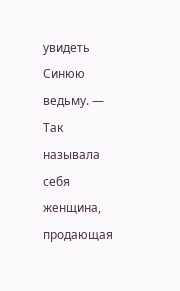увидеть Синюю ведьму. — Так называла себя женщина, продающая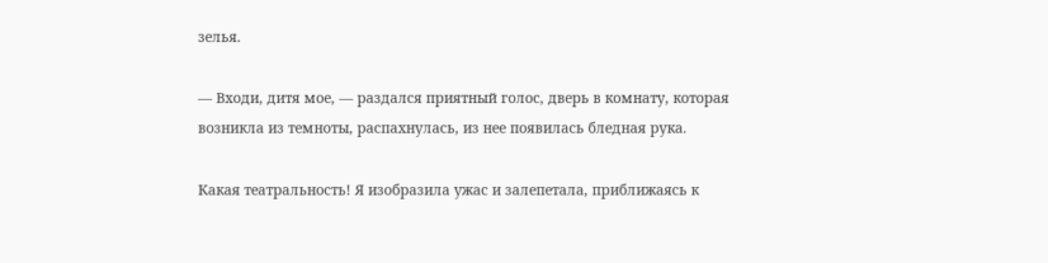зелья.

— Входи, дитя мое, — раздался приятный голос, дверь в комнату, которая возникла из темноты, распахнулась, из нее появилась бледная рука.

Какая театральность! Я изобразила ужас и залепетала, приближаясь к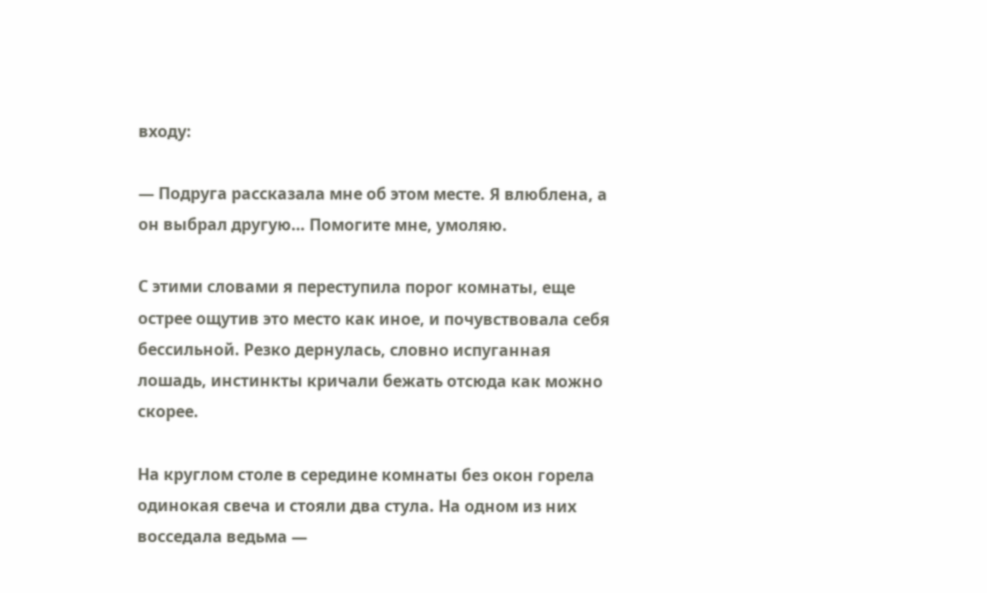входу:

— Подруга рассказала мне об этом месте. Я влюблена, а он выбрал другую… Помогите мне, умоляю.

С этими словами я переступила порог комнаты, еще острее ощутив это место как иное, и почувствовала себя бессильной. Резко дернулась, словно испуганная лошадь, инстинкты кричали бежать отсюда как можно скорее.

На круглом столе в середине комнаты без окон горела одинокая свеча и стояли два стула. На одном из них восседала ведьма —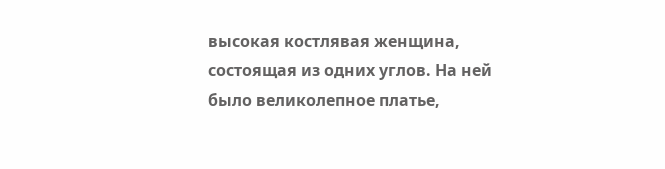высокая костлявая женщина, состоящая из одних углов. На ней было великолепное платье,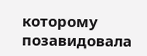которому позавидовала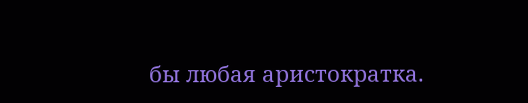бы любая аристократка.